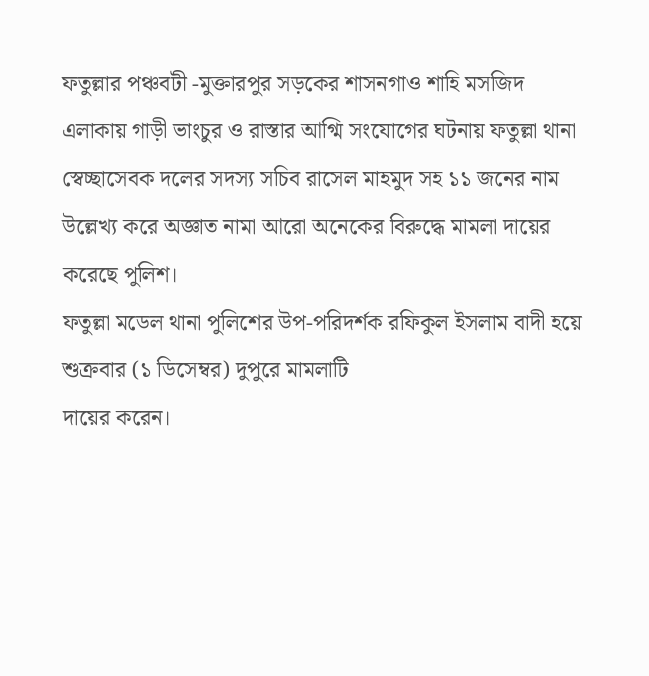ফতুল্লার পঞ্চবটী -মুক্তারপুর সড়কের শাসনগাও শাহি মসজিদ এলাকায় গাড়ী ভাংচুর ও রাস্তার আগ্মি সংযোগের ঘটনায় ফতুল্লা থানা স্বেচ্ছাসেবক দলের সদস্য সচিব রাসেল মাহমুদ সহ ১১ জনের নাম উল্লেখ্য করে অজ্ঞাত নামা আরো অনেকের বিরুদ্ধে মামলা দায়ের করেছে পুলিশ।
ফতুল্লা মডেল থানা পুলিশের উপ-পরিদর্শক রফিকুল ইসলাম বাদী হয়ে শুক্রবার (১ ডিসেম্বর) দুপুরে মামলাটি
দায়ের করেন।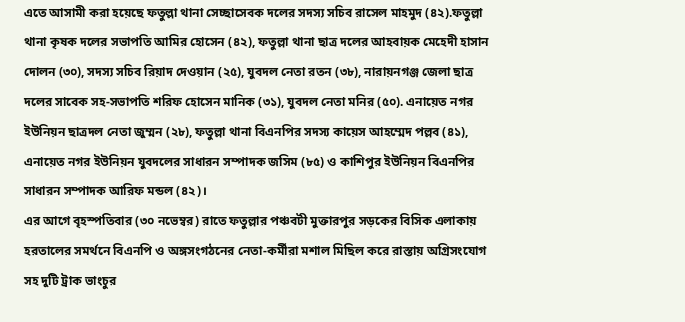এতে আসামী করা হয়েছে ফতুল্লা থানা সেচ্ছাসেবক দলের সদস্য সচিব রাসেল মাহমুদ (৪২).ফতুল্লা থানা কৃষক দলের সভাপতি আমির হোসেন (৪২), ফতুল্লা থানা ছাত্র দলের আহবায়ক মেহেদী হাসান দোলন (৩০), সদস্য সচিব রিয়াদ দেওয়ান (২৫), যুবদল নেতা রতন (৩৮), নারায়নগঞ্জ জেলা ছাত্র দলের সাবেক সহ-সভাপতি শরিফ হোসেন মানিক (৩১), যুবদল নেতা মনির (৫০). এনায়েত নগর ইউনিয়ন ছাত্রদল নেতা জুম্মন (২৮), ফতুল্লা থানা বিএনপির সদস্য কায়েস আহম্মেদ পল্লব (৪১), এনায়েত নগর ইউনিয়ন যুবদলের সাধারন সম্পাদক জসিম (৮৫) ও কাশিপুর ইউনিয়ন বিএনপির সাধারন সম্পাদক আরিফ মন্ডল (৪২)।
এর আগে বৃহস্পতিবার (৩০ নভেম্বর) রাতে ফতুল্লার পঞ্চবটী মুক্তারপুর সড়কের বিসিক এলাকায় হরতালের সমর্থনে বিএনপি ও অঙ্গসংগঠনের নেতা-কর্মীরা মশাল মিছিল করে রাস্তায় অগ্রিসংযোগ সহ দুটি ট্রাক ভাংচুর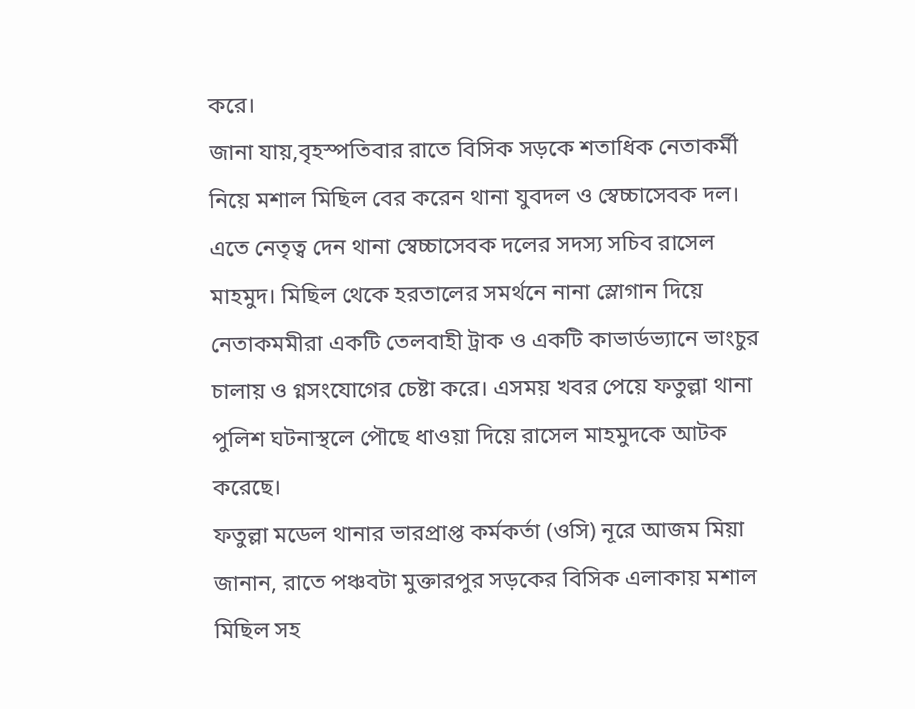করে।
জানা যায়,বৃহস্পতিবার রাতে বিসিক সড়কে শতাধিক নেতাকর্মী নিয়ে মশাল মিছিল বের করেন থানা যুবদল ও স্বেচ্চাসেবক দল। এতে নেতৃত্ব দেন থানা স্বেচ্চাসেবক দলের সদস্য সচিব রাসেল মাহমুদ। মিছিল থেকে হরতালের সমর্থনে নানা স্লোগান দিয়ে নেতাকমমীরা একটি তেলবাহী ট্রাক ও একটি কাভার্ডভ্যানে ভাংচুর চালায় ও গ্নসংযোগের চেষ্টা করে। এসময় খবর পেয়ে ফতুল্লা থানা পুলিশ ঘটনাস্থলে পৌছে ধাওয়া দিয়ে রাসেল মাহমুদকে আটক করেছে।
ফতুল্লা মডেল থানার ভারপ্রাপ্ত কর্মকর্তা (ওসি) নূরে আজম মিয়া জানান, রাতে পঞ্চবটা মুক্তারপুর সড়কের বিসিক এলাকায় মশাল মিছিল সহ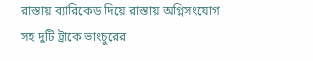রাস্তায় ব্যারিকেড দিয়ে রাস্তায় অগ্নিসংযোগ সহ দুটি ট্রাকে ভাংচুরের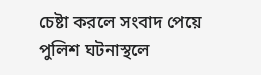চেষ্টা করলে সংবাদ পেয়ে পুলিশ ঘটনাস্থলে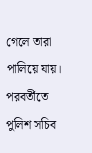গেলে তারা পালিয়ে যায়। পরবর্তীতে পুলিশ সচিব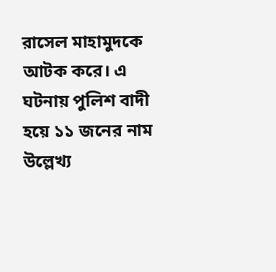রাসেল মাহামুদকে আটক করে। এ ঘটনায় পুলিশ বাদী হয়ে ১১ জনের নাম উল্লেখ্য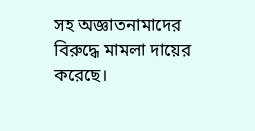সহ অজ্ঞাতনামাদের বিরুদ্ধে মামলা দায়ের করেছে।